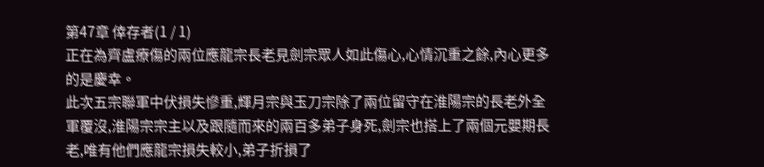第47章 倖存者(1 / 1)
正在為齊盧療傷的兩位應龍宗長老見劍宗眾人如此傷心,心情沉重之餘,內心更多的是慶幸。
此次五宗聯軍中伏損失慘重,輝月宗與玉刀宗除了兩位留守在淮陽宗的長老外全軍覆沒,淮陽宗宗主以及跟隨而來的兩百多弟子身死,劍宗也搭上了兩個元嬰期長老,唯有他們應龍宗損失較小,弟子折損了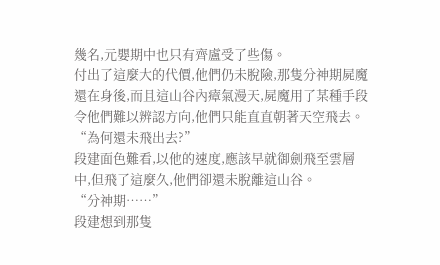幾名,元嬰期中也只有齊盧受了些傷。
付出了這麼大的代價,他們仍未脫險,那隻分神期屍魔還在身後,而且這山谷內瘴氣漫天,屍魔用了某種手段令他們難以辨認方向,他們只能直直朝著天空飛去。
“為何還未飛出去?”
段建面色難看,以他的速度,應該早就御劍飛至雲層中,但飛了這麼久,他們卻還未脫離這山谷。
“分神期……”
段建想到那隻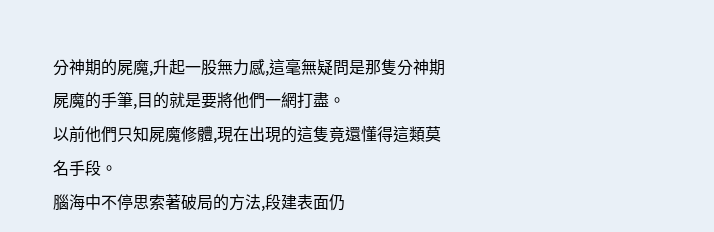分神期的屍魔,升起一股無力感,這毫無疑問是那隻分神期屍魔的手筆,目的就是要將他們一網打盡。
以前他們只知屍魔修體,現在出現的這隻竟還懂得這類莫名手段。
腦海中不停思索著破局的方法,段建表面仍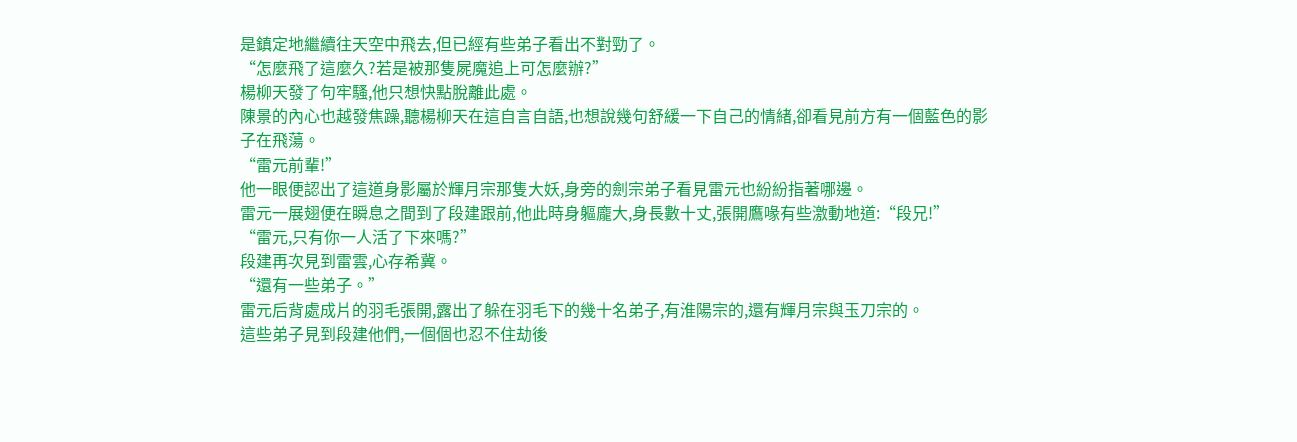是鎮定地繼續往天空中飛去,但已經有些弟子看出不對勁了。
“怎麼飛了這麼久?若是被那隻屍魔追上可怎麼辦?”
楊柳天發了句牢騷,他只想快點脫離此處。
陳景的內心也越發焦躁,聽楊柳天在這自言自語,也想說幾句舒緩一下自己的情緒,卻看見前方有一個藍色的影子在飛蕩。
“雷元前輩!”
他一眼便認出了這道身影屬於輝月宗那隻大妖,身旁的劍宗弟子看見雷元也紛紛指著哪邊。
雷元一展翅便在瞬息之間到了段建跟前,他此時身軀龐大,身長數十丈,張開鷹喙有些激動地道:“段兄!”
“雷元,只有你一人活了下來嗎?”
段建再次見到雷雲,心存希冀。
“還有一些弟子。”
雷元后背處成片的羽毛張開,露出了躲在羽毛下的幾十名弟子,有淮陽宗的,還有輝月宗與玉刀宗的。
這些弟子見到段建他們,一個個也忍不住劫後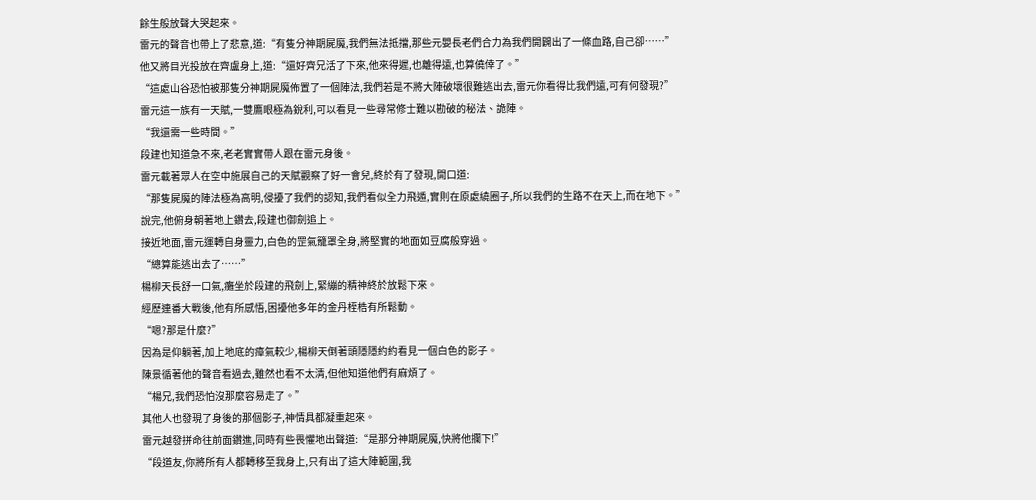餘生般放聲大哭起來。
雷元的聲音也帶上了悲意,道:“有隻分神期屍魔,我們無法抵擋,那些元嬰長老們合力為我們開闢出了一條血路,自己卻……”
他又將目光投放在齊盧身上,道:“還好齊兄活了下來,他來得遲,也離得遠,也算僥倖了。”
“這處山谷恐怕被那隻分神期屍魔佈置了一個陣法,我們若是不將大陣破壞很難逃出去,雷元你看得比我們遠,可有何發現?”
雷元這一族有一天賦,一雙鷹眼極為銳利,可以看見一些尋常修士難以勘破的秘法、詭陣。
“我還需一些時間。”
段建也知道急不來,老老實實帶人跟在雷元身後。
雷元載著眾人在空中施展自己的天賦觀察了好一會兒,終於有了發現,開口道:
“那隻屍魔的陣法極為高明,侵擾了我們的認知,我們看似全力飛遁,實則在原處繞圈子,所以我們的生路不在天上,而在地下。”
說完,他俯身朝著地上鑽去,段建也御劍追上。
接近地面,雷元運轉自身靈力,白色的罡氣籠罩全身,將堅實的地面如豆腐般穿過。
“總算能逃出去了……”
楊柳天長舒一口氣,癱坐於段建的飛劍上,緊繃的精神終於放鬆下來。
經歷連番大戰後,他有所感悟,困擾他多年的金丹桎梏有所鬆動。
“嗯?那是什麼?”
因為是仰躺著,加上地底的瘴氣較少,楊柳天倒著頭隱隱約約看見一個白色的影子。
陳景循著他的聲音看過去,雖然也看不太清,但他知道他們有麻煩了。
“楊兄,我們恐怕沒那麼容易走了。”
其他人也發現了身後的那個影子,神情具都凝重起來。
雷元越發拼命往前面鑽進,同時有些畏懼地出聲道:“是那分神期屍魔,快將他攔下!”
“段道友,你將所有人都轉移至我身上,只有出了這大陣範圍,我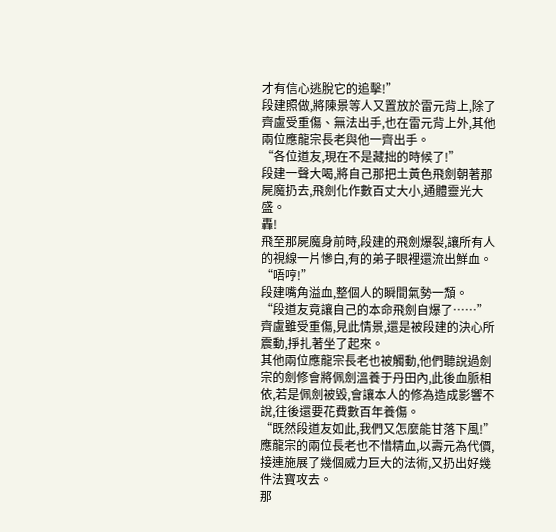才有信心逃脫它的追擊!”
段建照做,將陳景等人又置放於雷元背上,除了齊盧受重傷、無法出手,也在雷元背上外,其他兩位應龍宗長老與他一齊出手。
“各位道友,現在不是藏拙的時候了!”
段建一聲大喝,將自己那把土黃色飛劍朝著那屍魔扔去,飛劍化作數百丈大小,通體靈光大盛。
轟!
飛至那屍魔身前時,段建的飛劍爆裂,讓所有人的視線一片慘白,有的弟子眼裡還流出鮮血。
“唔哼!”
段建嘴角溢血,整個人的瞬間氣勢一頹。
“段道友竟讓自己的本命飛劍自爆了……”
齊盧雖受重傷,見此情景,還是被段建的決心所震動,掙扎著坐了起來。
其他兩位應龍宗長老也被觸動,他們聽說過劍宗的劍修會將佩劍溫養于丹田內,此後血脈相依,若是佩劍被毀,會讓本人的修為造成影響不說,往後還要花費數百年養傷。
“既然段道友如此,我們又怎麼能甘落下風!”
應龍宗的兩位長老也不惜精血,以壽元為代價,接連施展了幾個威力巨大的法術,又扔出好幾件法寶攻去。
那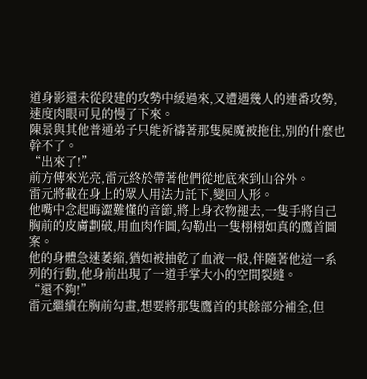道身影還未從段建的攻勢中緩過來,又遭遇幾人的連番攻勢,速度肉眼可見的慢了下來。
陳景與其他普通弟子只能祈禱著那隻屍魔被拖住,別的什麼也幹不了。
“出來了!”
前方傳來光亮,雷元終於帶著他們從地底來到山谷外。
雷元將載在身上的眾人用法力託下,變回人形。
他嘴中念起晦澀難懂的音節,將上身衣物褪去,一隻手將自己胸前的皮膚劃破,用血肉作圖,勾勒出一隻栩栩如真的鷹首圖案。
他的身體急速萎縮,猶如被抽乾了血液一般,伴隨著他這一系列的行動,他身前出現了一道手掌大小的空間裂縫。
“還不夠!”
雷元繼續在胸前勾畫,想要將那隻鷹首的其餘部分補全,但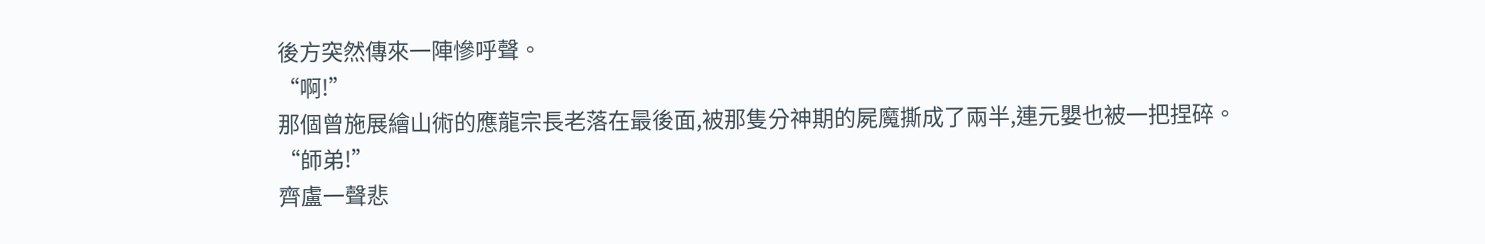後方突然傳來一陣慘呼聲。
“啊!”
那個曾施展繪山術的應龍宗長老落在最後面,被那隻分神期的屍魔撕成了兩半,連元嬰也被一把捏碎。
“師弟!”
齊盧一聲悲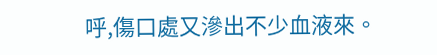呼,傷口處又滲出不少血液來。